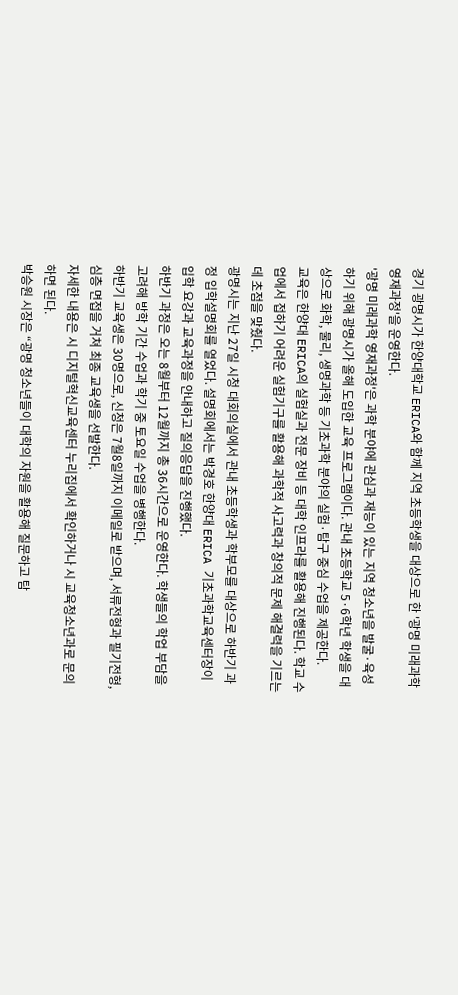경기 광명시가 한양대학교 ERICA와 함께 지역 초등학생을 대상으로 한 '광명 미래과학 영재과정'을 운영한다.
'광명 미래과학 영재과정'은 과학 분야에 관심과 재능이 있는 지역 청소년을 발굴·육성하기 위해 광명시가 올해 도입한 교육 프로그램이다. 관내 초등학교 5·6학년 학생을 대상으로 화학, 물리, 생명과학 등 기초과학 분야의 실험·탐구 중심 수업을 제공한다.
교육은 한양대 ERICA의 실험실과 전문 장비 등 대학 인프라를 활용해 진행된다. 학교 수업에서 접하기 어려운 실험기구를 활용해 과학적 사고력과 창의적 문제 해결력을 기르는 데 초점을 맞췄다.
광명시는 지난 27일 시청 대회의실에서 관내 초등학생과 학부모를 대상으로 하반기 과정 입학설명회를 열었다. 설명회에서는 박경호 한양대 ERICA 기초과학교육센터장이 입학 요강과 교육과정을 안내하고 질의응답을 진행했다.
하반기 과정은 오는 8월부터 12월까지 총 36시간으로 운영한다. 학생들의 학업 부담을 고려해 방학 기간 수업과 학기 중 토요일 수업을 병행한다.
하반기 교육생은 30명으로, 신청은 7월8일까지 이메일로 받으며, 서류전형과 필기전형, 심층 면접을 거쳐 최종 교육생을 선발한다.
자세한 내용은 시 디지털혁신교육센터 누리집에서 확인하거나 시 교육청소년과로 문의하면 된다.
박승원 시장은 “광명 청소년들이 대학의 자원을 활용해 질문하고 탐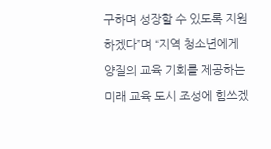구하며 성장할 수 있도록 지원하겠다”며 “지역 청소년에게 양질의 교육 기회를 제공하는 미래 교육 도시 조성에 힘쓰겠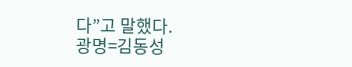다”고 말했다.
광명=김동성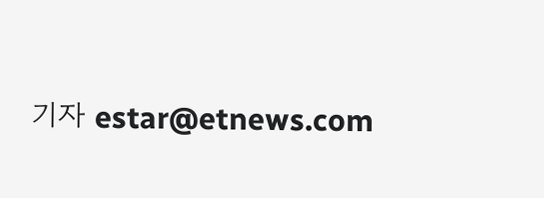기자 estar@etnews.com